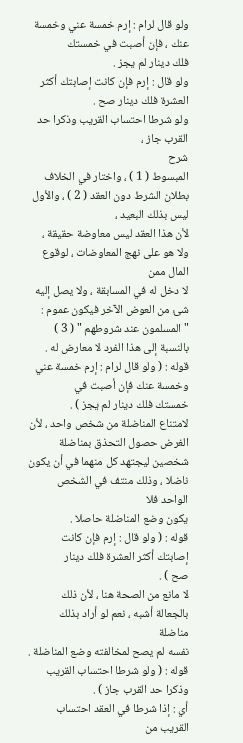ولو قال لرام : إرم خمسة عني وخمسة عنك ، فإن أصبت في خمستك
فلك دينار لم يجز .
ولو قال : إرم فإن كانت إصابتك أكثر العشرة فلك دينار صح .
ولو شرطا احتساب القريب وذكرا حد القرب جاز ،
شرح
المبسوط ( 1 ) ، واختار في الخلاف بطلان الشرط دون العقد ( 2 ) ، والأول ليس بذلك البعيد ،
لأن هذا العقد ليس معاوضة حقيقة ، ولا هو على نهج المعاوضات ، لوقوع المال ممن
لا دخل له في المسابقة ، ولا يصل إليه شئ من العوض الآخر فيكون عموم :
" المسلمون عند شروطهم " ( 3 ) بالنسبة إلى هذا الفرد لا معارض له .
قوله : ( ولو قال لرام : إرم خمسة عني وخمسة عنك فإن أصبت في
خمستك فلك دينار لم يجز ) .
لامتناع المناضلة من شخص واحد ، لأن الغرض حصول التحذق بمناضلة
شخصين ليجتهد كل منهما في أن يكون ناضلا ، وذلك منتف في الشخص الواحد فلا
يكون وضع المناضلة حاصلا .
قوله : ( ولو قال : إرم فإن كانت إصابتك أكثر العشرة فلك دينار
صح ) .
لا مانع من الصحة هنا ، لأن ذلك بالجعالة أشبه ، نعم لو أراد بذلك مناضلة
نفسه لم يصح لمخالفته وضع المناضلة .
قوله : ( ولو شرطا احتساب القريب وذكرا حد القرب جاز ) .
أي : إذا شرطا في العقد احتساب القريب من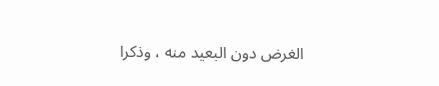الغرض دون البعيد منه ، وذكرا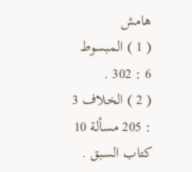هامش
( 1 ) المبسوط 6 : 302 .
( 2 ) الخلاف 3 : 205 مسألة 10 كتاب السبق .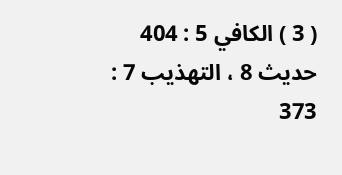( 3 ) الكافي 5 : 404 حديث 8 ، التهذيب 7 : 373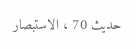حديث 70 ، الاستبصار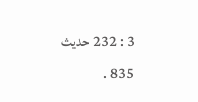3 : 232 حديث 835 .